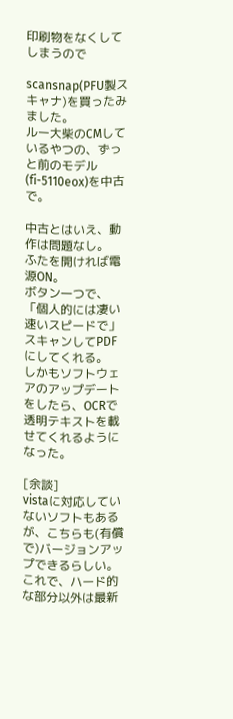印刷物をなくしてしまうので

scansnap(PFU製スキャナ)を買ったみました。
ルー大柴のCMしているやつの、ずっと前のモデル(fi-5110eox)を中古で。

中古とはいえ、動作は問題なし。
ふたを開ければ電源ON。
ボタン一つで、「個人的には凄い速いスピードで」スキャンしてPDFにしてくれる。
しかもソフトウェアのアップデートをしたら、OCRで透明テキストを載せてくれるようになった。

[余談]
vistaに対応していないソフトもあるが、こちらも(有償で)バージョンアップできるらしい。
これで、ハード的な部分以外は最新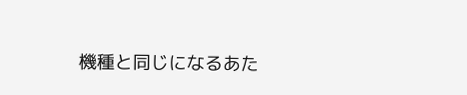機種と同じになるあた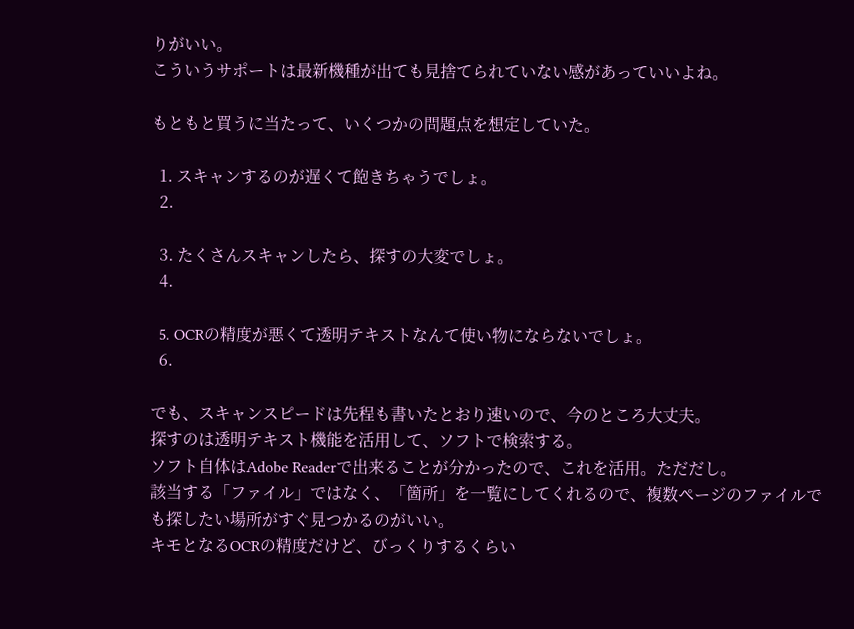りがいい。
こういうサポートは最新機種が出ても見捨てられていない感があっていいよね。

もともと買うに当たって、いくつかの問題点を想定していた。

  1. スキャンするのが遅くて飽きちゃうでしょ。
  2.

  3. たくさんスキャンしたら、探すの大変でしょ。
  4.

  5. OCRの精度が悪くて透明テキストなんて使い物にならないでしょ。
  6.

でも、スキャンスピードは先程も書いたとおり速いので、今のところ大丈夫。
探すのは透明テキスト機能を活用して、ソフトで検索する。
ソフト自体はAdobe Readerで出来ることが分かったので、これを活用。ただだし。
該当する「ファイル」ではなく、「箇所」を一覧にしてくれるので、複数ページのファイルでも探したい場所がすぐ見つかるのがいい。
キモとなるOCRの精度だけど、びっくりするくらい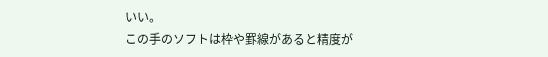いい。
この手のソフトは枠や罫線があると精度が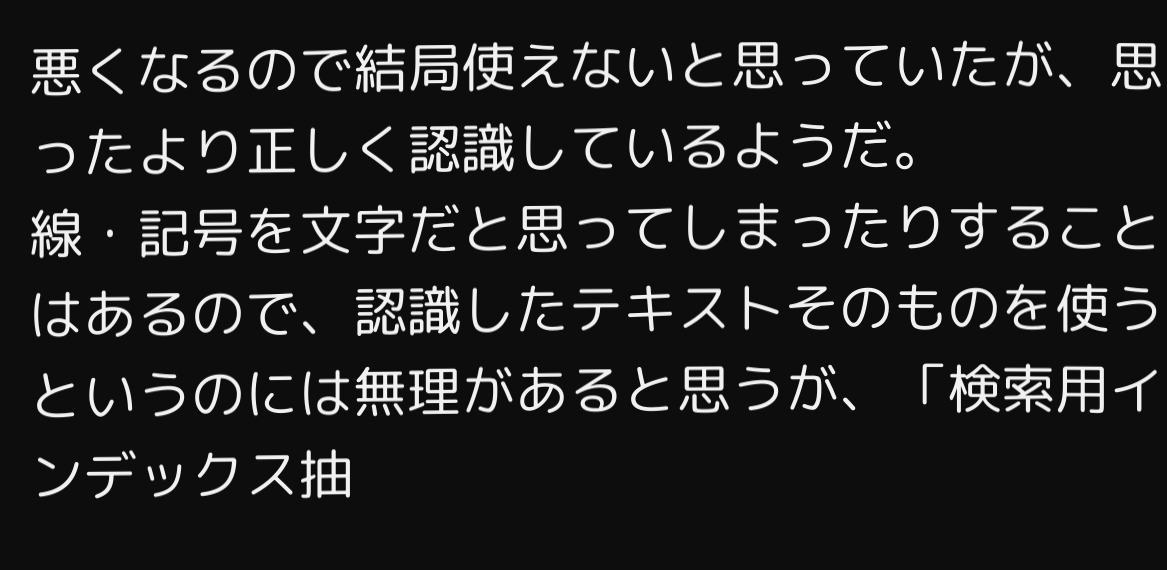悪くなるので結局使えないと思っていたが、思ったより正しく認識しているようだ。
線・記号を文字だと思ってしまったりすることはあるので、認識したテキストそのものを使うというのには無理があると思うが、「検索用インデックス抽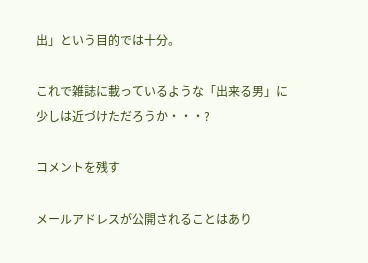出」という目的では十分。

これで雑誌に載っているような「出来る男」に少しは近づけただろうか・・・?

コメントを残す

メールアドレスが公開されることはあり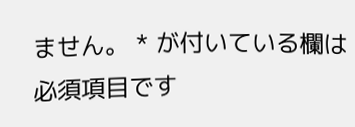ません。 * が付いている欄は必須項目です